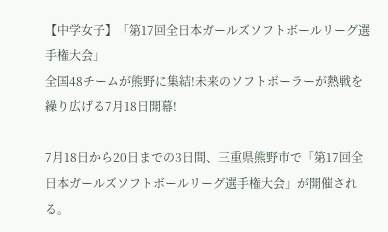【中学女子】「第17回全日本ガールズソフトボールリーグ選手権大会」
全国48チームが熊野に集結!未来のソフトボーラーが熱戦を繰り広げる7月18日開幕!

7月18日から20日までの3日間、三重県熊野市で「第17回全日本ガールズソフトボールリーグ選手権大会」が開催される。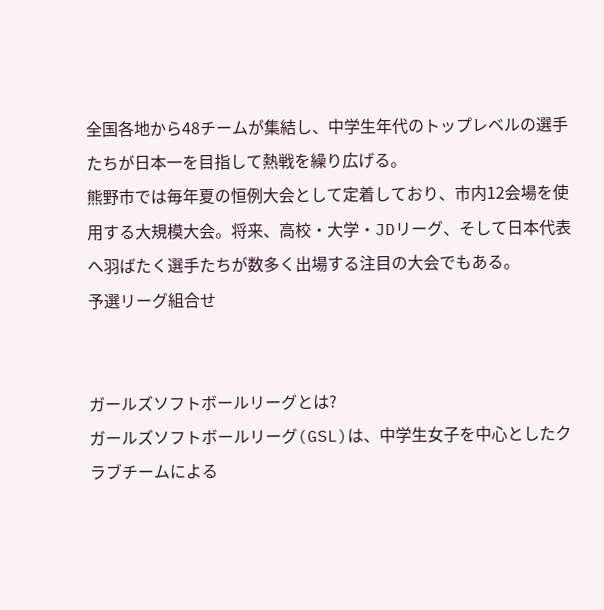全国各地から48チームが集結し、中学生年代のトップレベルの選手たちが日本一を目指して熱戦を繰り広げる。
熊野市では毎年夏の恒例大会として定着しており、市内12会場を使用する大規模大会。将来、高校・大学・JDリーグ、そして日本代表へ羽ばたく選手たちが数多く出場する注目の大会でもある。
予選リーグ組合せ


ガールズソフトボールリーグとは?
ガールズソフトボールリーグ(GSL)は、中学生女子を中心としたクラブチームによる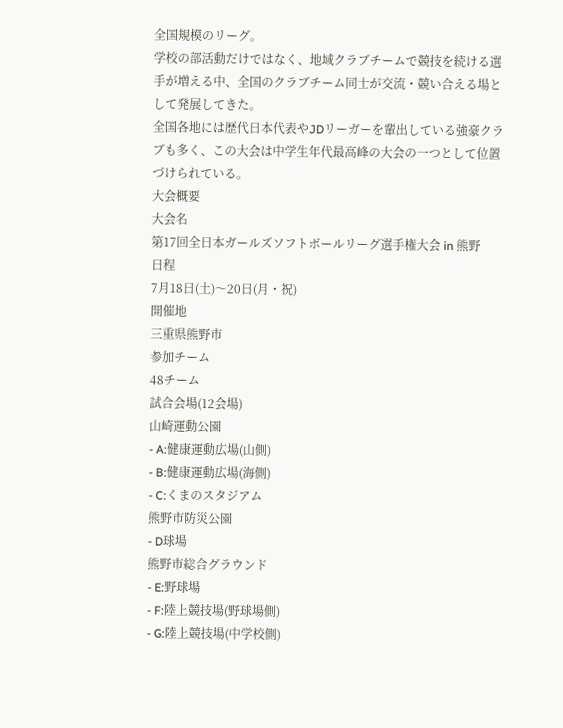全国規模のリーグ。
学校の部活動だけではなく、地域クラブチームで競技を続ける選手が増える中、全国のクラブチーム同士が交流・競い合える場として発展してきた。
全国各地には歴代日本代表やJDリーガーを輩出している強豪クラブも多く、この大会は中学生年代最高峰の大会の一つとして位置づけられている。
大会概要
大会名
第17回全日本ガールズソフトボールリーグ選手権大会 in 熊野
日程
7月18日(土)〜20日(月・祝)
開催地
三重県熊野市
参加チーム
48チーム
試合会場(12会場)
山崎運動公園
- A:健康運動広場(山側)
- B:健康運動広場(海側)
- C:くまのスタジアム
熊野市防災公園
- D球場
熊野市総合グラウンド
- E:野球場
- F:陸上競技場(野球場側)
- G:陸上競技場(中学校側)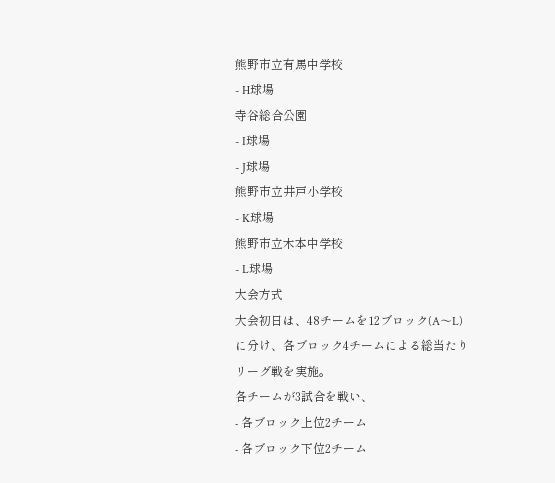熊野市立有馬中学校
- H球場
寺谷総合公園
- I球場
- J球場
熊野市立井戸小学校
- K球場
熊野市立木本中学校
- L球場
大会方式
大会初日は、48チームを12ブロック(A〜L)に分け、各ブロック4チームによる総当たりリーグ戦を実施。
各チームが3試合を戦い、
- 各ブロック上位2チーム
- 各ブロック下位2チーム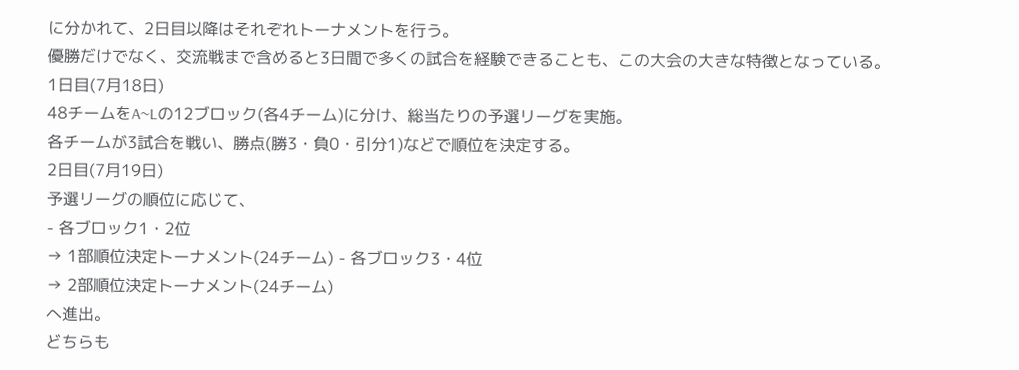に分かれて、2日目以降はそれぞれトーナメントを行う。
優勝だけでなく、交流戦まで含めると3日間で多くの試合を経験できることも、この大会の大きな特徴となっている。
1日目(7月18日)
48チームをA~Lの12ブロック(各4チーム)に分け、総当たりの予選リーグを実施。
各チームが3試合を戦い、勝点(勝3・負0・引分1)などで順位を決定する。
2日目(7月19日)
予選リーグの順位に応じて、
- 各ブロック1・2位
→ 1部順位決定トーナメント(24チーム) - 各ブロック3・4位
→ 2部順位決定トーナメント(24チーム)
へ進出。
どちらも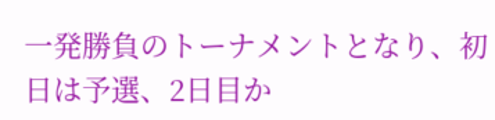一発勝負のトーナメントとなり、初日は予選、2日目か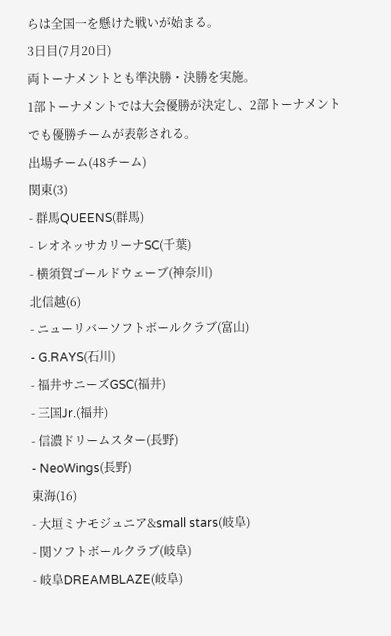らは全国一を懸けた戦いが始まる。
3日目(7月20日)
両トーナメントとも準決勝・決勝を実施。
1部トーナメントでは大会優勝が決定し、2部トーナメントでも優勝チームが表彰される。
出場チーム(48チーム)
関東(3)
- 群馬QUEENS(群馬)
- レオネッサカリーナSC(千葉)
- 横須賀ゴールドウェーブ(神奈川)
北信越(6)
- ニューリバーソフトボールクラブ(富山)
- G.RAYS(石川)
- 福井サニーズGSC(福井)
- 三国Jr.(福井)
- 信濃ドリームスター(長野)
- NeoWings(長野)
東海(16)
- 大垣ミナモジュニア&small stars(岐阜)
- 関ソフトボールクラブ(岐阜)
- 岐阜DREAMBLAZE(岐阜)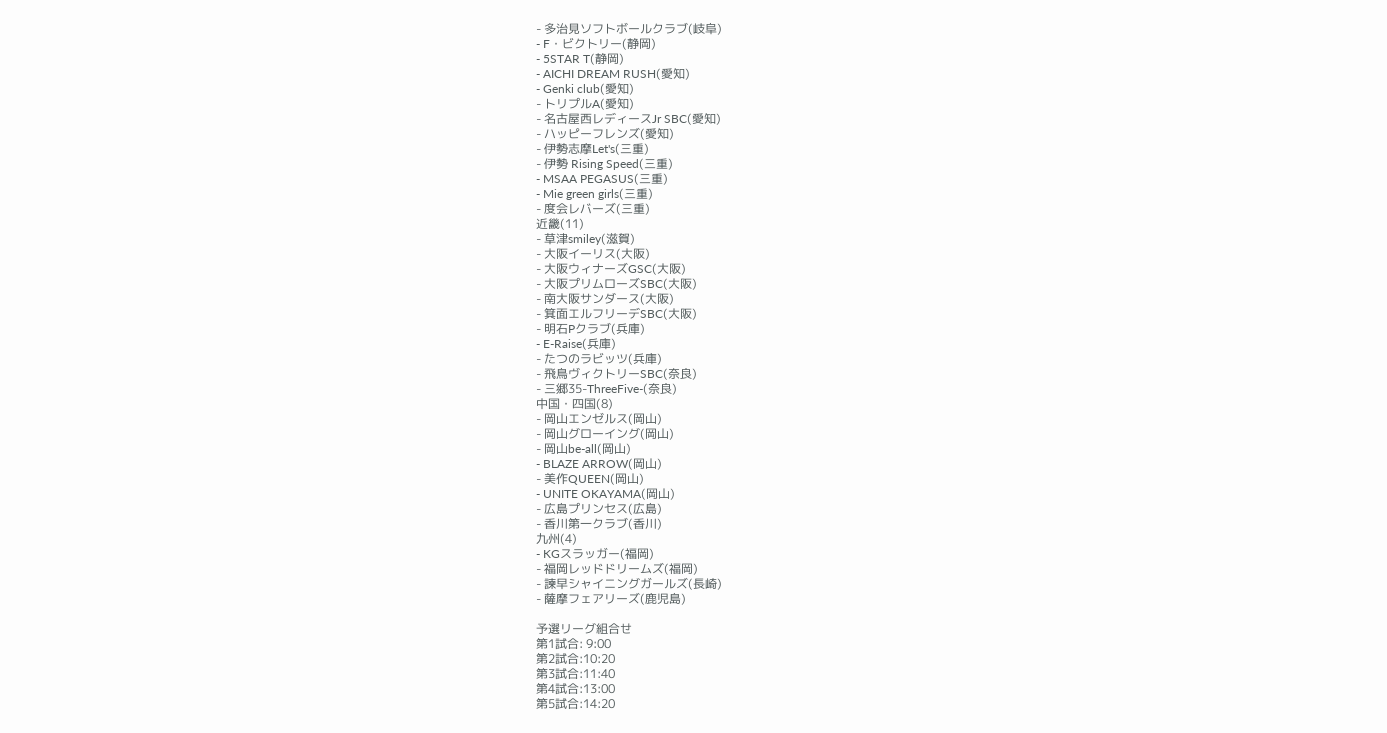- 多治見ソフトボールクラブ(岐阜)
- F・ビクトリー(静岡)
- 5STAR T(静岡)
- AICHI DREAM RUSH(愛知)
- Genki club(愛知)
- トリプルA(愛知)
- 名古屋西レディースJr SBC(愛知)
- ハッピーフレンズ(愛知)
- 伊勢志摩Let's(三重)
- 伊勢 Rising Speed(三重)
- MSAA PEGASUS(三重)
- Mie green girls(三重)
- 度会レバーズ(三重)
近畿(11)
- 草津smiley(滋賀)
- 大阪イーリス(大阪)
- 大阪ウィナーズGSC(大阪)
- 大阪プリムローズSBC(大阪)
- 南大阪サンダース(大阪)
- 箕面エルフリーデSBC(大阪)
- 明石Pクラブ(兵庫)
- E-Raise(兵庫)
- たつのラビッツ(兵庫)
- 飛鳥ヴィクトリーSBC(奈良)
- 三郷35-ThreeFive-(奈良)
中国・四国(8)
- 岡山エンゼルス(岡山)
- 岡山グローイング(岡山)
- 岡山be-all(岡山)
- BLAZE ARROW(岡山)
- 美作QUEEN(岡山)
- UNITE OKAYAMA(岡山)
- 広島プリンセス(広島)
- 香川第一クラブ(香川)
九州(4)
- KGスラッガー(福岡)
- 福岡レッドドリームズ(福岡)
- 諫早シャイニングガールズ(長崎)
- 薩摩フェアリーズ(鹿児島)

予選リーグ組合せ
第1試合: 9:00
第2試合:10:20
第3試合:11:40
第4試合:13:00
第5試合:14:20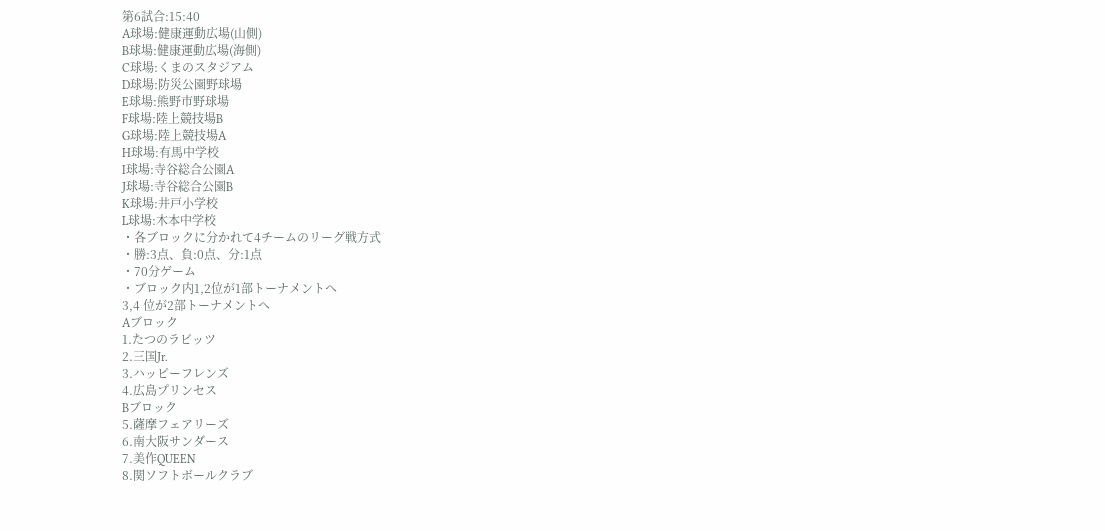第6試合:15:40
A球場:健康運動広場(山側)
B球場:健康運動広場(海側)
C球場:くまのスタジアム
D球場:防災公園野球場
E球場:熊野市野球場
F球場:陸上競技場B
G球場:陸上競技場A
H球場:有馬中学校
I球場:寺谷総合公園A
J球場:寺谷総合公園B
K球場:井戸小学校
L球場:木本中学校
・各ブロックに分かれて4チームのリーグ戦方式
・勝:3点、負:0点、分:1点
・70分ゲーム
・ブロック内1,2位が1部トーナメントへ
3,4 位が2部トーナメントへ
Aブロック
1.たつのラビッツ
2.三国Jr.
3.ハッピーフレンズ
4.広島プリンセス
Bブロック
5.薩摩フェアリーズ
6.南大阪サンダース
7.美作QUEEN
8.関ソフトボールクラブ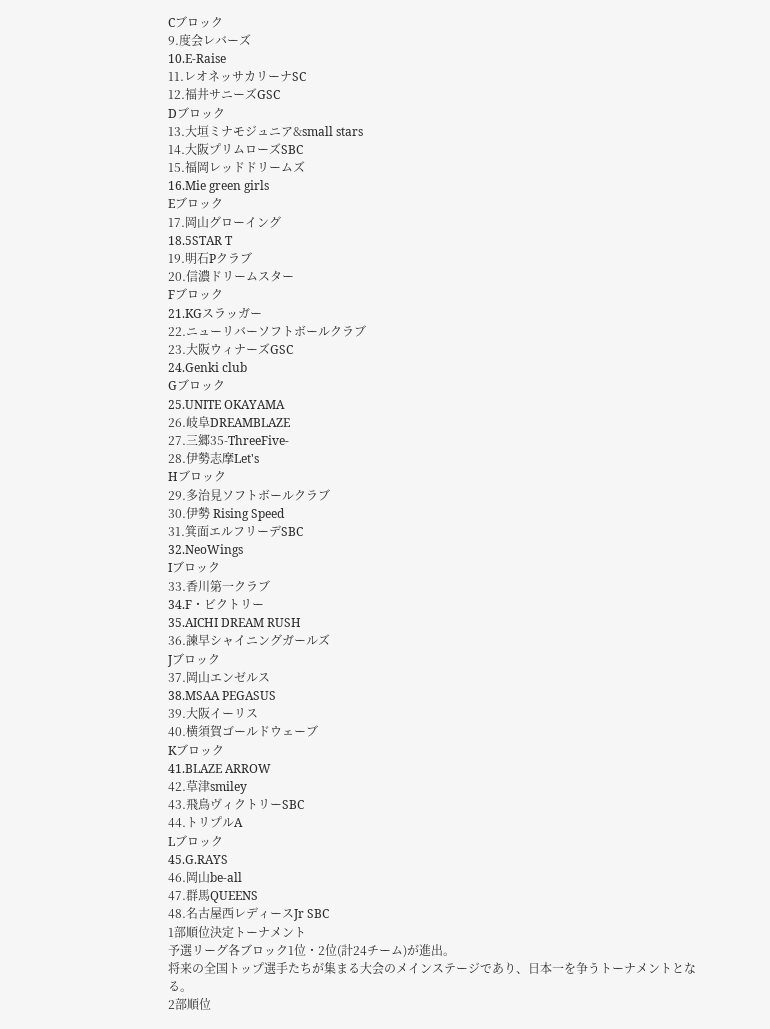Cブロック
9.度会レバーズ
10.E-Raise
11.レオネッサカリーナSC
12.福井サニーズGSC
Dブロック
13.大垣ミナモジュニア&small stars
14.大阪プリムローズSBC
15.福岡レッドドリームズ
16.Mie green girls
Eブロック
17.岡山グローイング
18.5STAR T
19.明石Pクラブ
20.信濃ドリームスター
Fブロック
21.KGスラッガー
22.ニューリバーソフトボールクラブ
23.大阪ウィナーズGSC
24.Genki club
Gブロック
25.UNITE OKAYAMA
26.岐阜DREAMBLAZE
27.三郷35-ThreeFive-
28.伊勢志摩Let's
Hブロック
29.多治見ソフトボールクラブ
30.伊勢 Rising Speed
31.箕面エルフリーデSBC
32.NeoWings
Iブロック
33.香川第一クラブ
34.F・ビクトリー
35.AICHI DREAM RUSH
36.諫早シャイニングガールズ
Jブロック
37.岡山エンゼルス
38.MSAA PEGASUS
39.大阪イーリス
40.横須賀ゴールドウェーブ
Kブロック
41.BLAZE ARROW
42.草津smiley
43.飛鳥ヴィクトリーSBC
44.トリプルA
Lブロック
45.G.RAYS
46.岡山be-all
47.群馬QUEENS
48.名古屋西レディースJr SBC
1部順位決定トーナメント
予選リーグ各ブロック1位・2位(計24チーム)が進出。
将来の全国トップ選手たちが集まる大会のメインステージであり、日本一を争うトーナメントとなる。
2部順位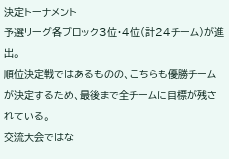決定トーナメント
予選リーグ各ブロック3位・4位(計24チーム)が進出。
順位決定戦ではあるものの、こちらも優勝チームが決定するため、最後まで全チームに目標が残されている。
交流大会ではな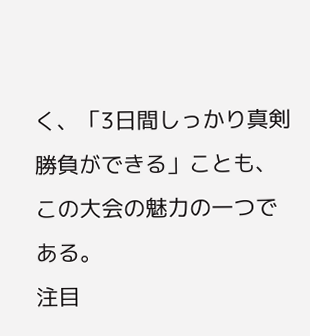く、「3日間しっかり真剣勝負ができる」ことも、この大会の魅力の一つである。
注目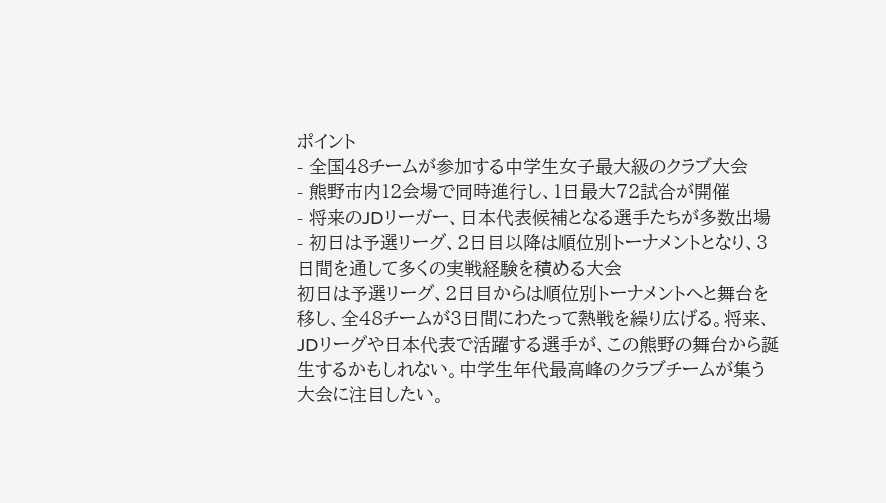ポイント
- 全国48チームが参加する中学生女子最大級のクラブ大会
- 熊野市内12会場で同時進行し、1日最大72試合が開催
- 将来のJDリーガー、日本代表候補となる選手たちが多数出場
- 初日は予選リーグ、2日目以降は順位別トーナメントとなり、3日間を通して多くの実戦経験を積める大会
初日は予選リーグ、2日目からは順位別トーナメントへと舞台を移し、全48チームが3日間にわたって熱戦を繰り広げる。将来、JDリーグや日本代表で活躍する選手が、この熊野の舞台から誕生するかもしれない。中学生年代最高峰のクラブチームが集う大会に注目したい。